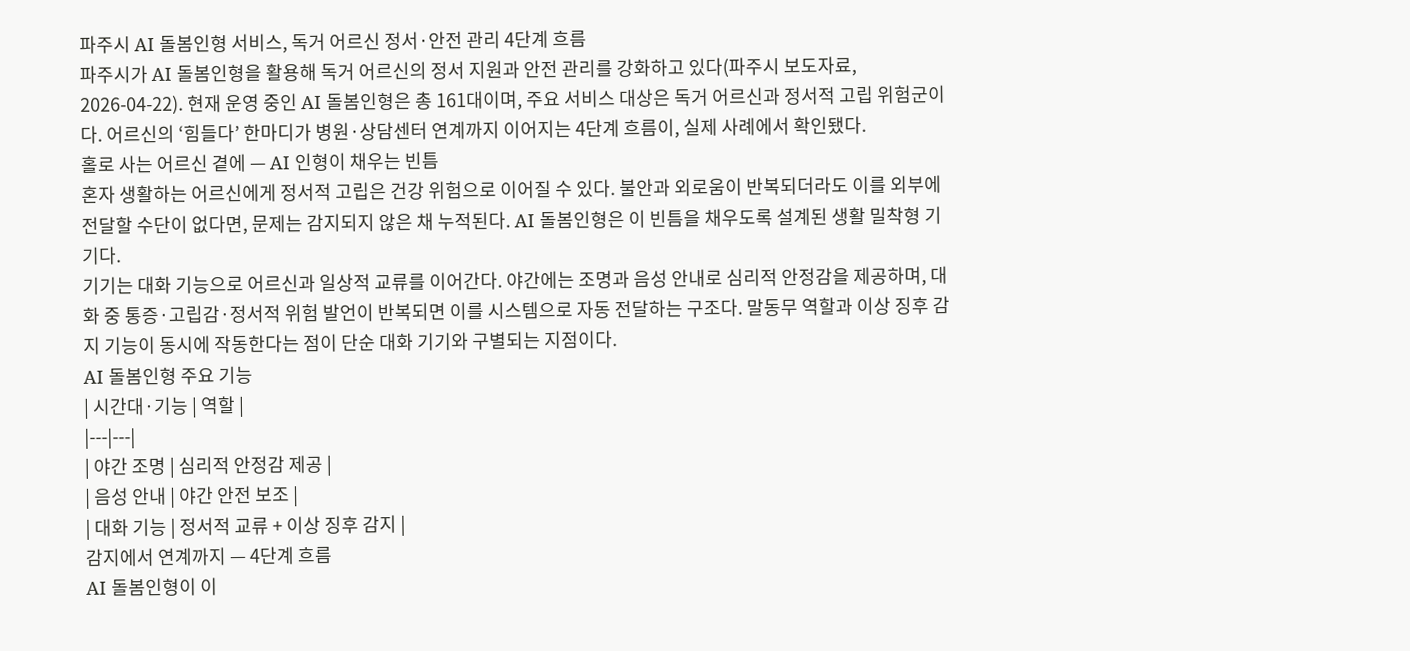파주시 AI 돌봄인형 서비스, 독거 어르신 정서·안전 관리 4단계 흐름
파주시가 AI 돌봄인형을 활용해 독거 어르신의 정서 지원과 안전 관리를 강화하고 있다(파주시 보도자료, 2026-04-22). 현재 운영 중인 AI 돌봄인형은 총 161대이며, 주요 서비스 대상은 독거 어르신과 정서적 고립 위험군이다. 어르신의 ‘힘들다’ 한마디가 병원·상담센터 연계까지 이어지는 4단계 흐름이, 실제 사례에서 확인됐다.
홀로 사는 어르신 곁에 — AI 인형이 채우는 빈틈
혼자 생활하는 어르신에게 정서적 고립은 건강 위험으로 이어질 수 있다. 불안과 외로움이 반복되더라도 이를 외부에 전달할 수단이 없다면, 문제는 감지되지 않은 채 누적된다. AI 돌봄인형은 이 빈틈을 채우도록 설계된 생활 밀착형 기기다.
기기는 대화 기능으로 어르신과 일상적 교류를 이어간다. 야간에는 조명과 음성 안내로 심리적 안정감을 제공하며, 대화 중 통증·고립감·정서적 위험 발언이 반복되면 이를 시스템으로 자동 전달하는 구조다. 말동무 역할과 이상 징후 감지 기능이 동시에 작동한다는 점이 단순 대화 기기와 구별되는 지점이다.
AI 돌봄인형 주요 기능
| 시간대·기능 | 역할 |
|---|---|
| 야간 조명 | 심리적 안정감 제공 |
| 음성 안내 | 야간 안전 보조 |
| 대화 기능 | 정서적 교류 + 이상 징후 감지 |
감지에서 연계까지 — 4단계 흐름
AI 돌봄인형이 이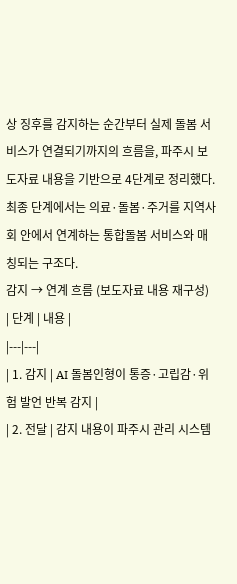상 징후를 감지하는 순간부터 실제 돌봄 서비스가 연결되기까지의 흐름을, 파주시 보도자료 내용을 기반으로 4단계로 정리했다. 최종 단계에서는 의료·돌봄·주거를 지역사회 안에서 연계하는 통합돌봄 서비스와 매칭되는 구조다.
감지 → 연계 흐름 (보도자료 내용 재구성)
| 단계 | 내용 |
|---|---|
| 1. 감지 | AI 돌봄인형이 통증·고립감·위험 발언 반복 감지 |
| 2. 전달 | 감지 내용이 파주시 관리 시스템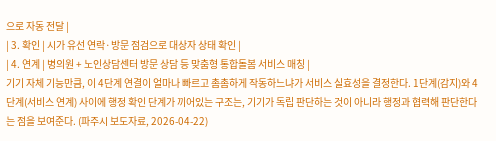으로 자동 전달 |
| 3. 확인 | 시가 유선 연락·방문 점검으로 대상자 상태 확인 |
| 4. 연계 | 병의원 + 노인상담센터 방문 상담 등 맞춤형 통합돌봄 서비스 매칭 |
기기 자체 기능만큼, 이 4단계 연결이 얼마나 빠르고 촘촘하게 작동하느냐가 서비스 실효성을 결정한다. 1단계(감지)와 4단계(서비스 연계) 사이에 행정 확인 단계가 끼어있는 구조는, 기기가 독립 판단하는 것이 아니라 행정과 협력해 판단한다는 점을 보여준다. (파주시 보도자료, 2026-04-22)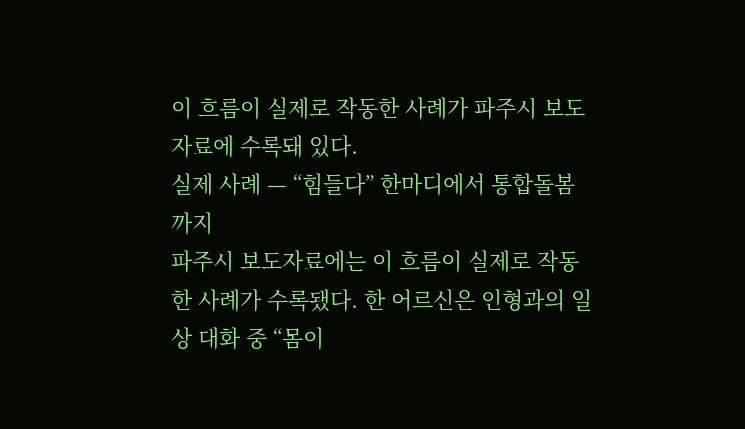이 흐름이 실제로 작동한 사례가 파주시 보도자료에 수록돼 있다.
실제 사례 — “힘들다” 한마디에서 통합돌봄까지
파주시 보도자료에는 이 흐름이 실제로 작동한 사례가 수록됐다. 한 어르신은 인형과의 일상 대화 중 “몸이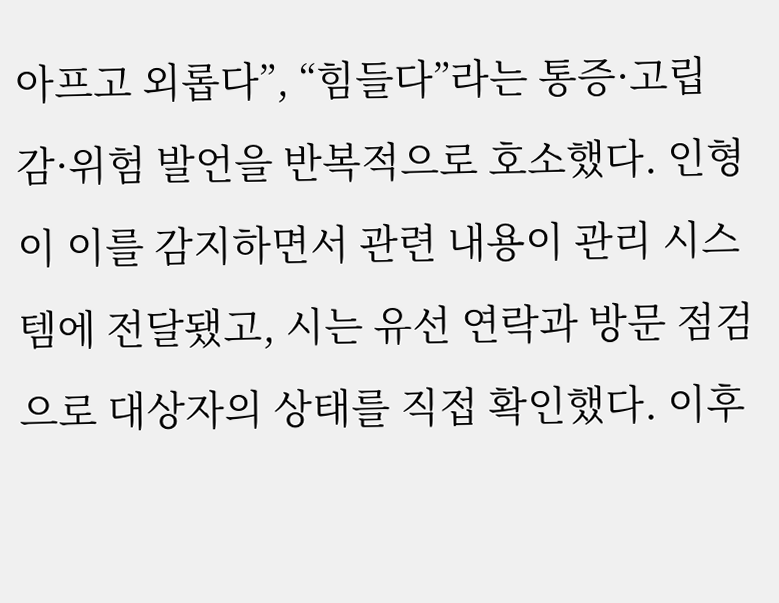아프고 외롭다”, “힘들다”라는 통증·고립감·위험 발언을 반복적으로 호소했다. 인형이 이를 감지하면서 관련 내용이 관리 시스템에 전달됐고, 시는 유선 연락과 방문 점검으로 대상자의 상태를 직접 확인했다. 이후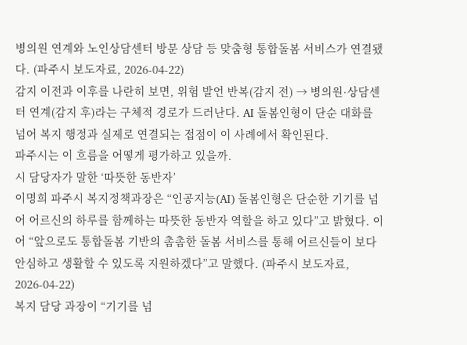병의원 연계와 노인상담센터 방문 상담 등 맞춤형 통합돌봄 서비스가 연결됐다. (파주시 보도자료, 2026-04-22)
감지 이전과 이후를 나란히 보면, 위험 발언 반복(감지 전) → 병의원·상담센터 연계(감지 후)라는 구체적 경로가 드러난다. AI 돌봄인형이 단순 대화를 넘어 복지 행정과 실제로 연결되는 접점이 이 사례에서 확인된다.
파주시는 이 흐름을 어떻게 평가하고 있을까.
시 담당자가 말한 ‘따뜻한 동반자’
이명희 파주시 복지정책과장은 “인공지능(AI) 돌봄인형은 단순한 기기를 넘어 어르신의 하루를 함께하는 따뜻한 동반자 역할을 하고 있다”고 밝혔다. 이어 “앞으로도 통합돌봄 기반의 촘촘한 돌봄 서비스를 통해 어르신들이 보다 안심하고 생활할 수 있도록 지원하겠다”고 말했다. (파주시 보도자료, 2026-04-22)
복지 담당 과장이 “기기를 넘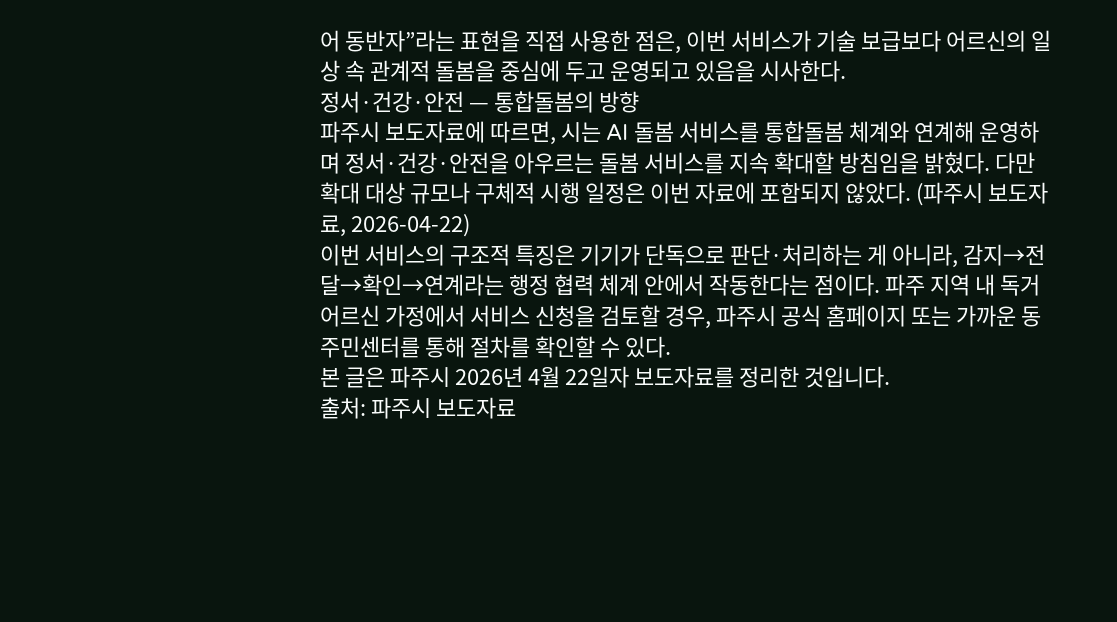어 동반자”라는 표현을 직접 사용한 점은, 이번 서비스가 기술 보급보다 어르신의 일상 속 관계적 돌봄을 중심에 두고 운영되고 있음을 시사한다.
정서·건강·안전 — 통합돌봄의 방향
파주시 보도자료에 따르면, 시는 AI 돌봄 서비스를 통합돌봄 체계와 연계해 운영하며 정서·건강·안전을 아우르는 돌봄 서비스를 지속 확대할 방침임을 밝혔다. 다만 확대 대상 규모나 구체적 시행 일정은 이번 자료에 포함되지 않았다. (파주시 보도자료, 2026-04-22)
이번 서비스의 구조적 특징은 기기가 단독으로 판단·처리하는 게 아니라, 감지→전달→확인→연계라는 행정 협력 체계 안에서 작동한다는 점이다. 파주 지역 내 독거 어르신 가정에서 서비스 신청을 검토할 경우, 파주시 공식 홈페이지 또는 가까운 동주민센터를 통해 절차를 확인할 수 있다.
본 글은 파주시 2026년 4월 22일자 보도자료를 정리한 것입니다.
출처: 파주시 보도자료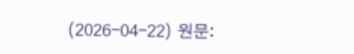(2026-04-22) 원문: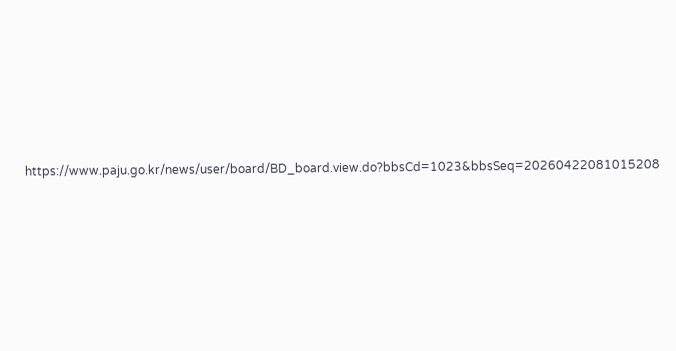https://www.paju.go.kr/news/user/board/BD_board.view.do?bbsCd=1023&bbsSeq=20260422081015208